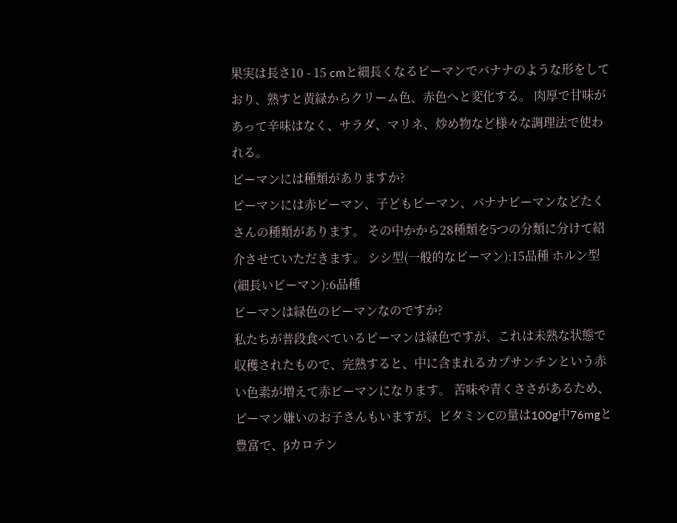果実は長さ10 - 15 cmと細長くなるピーマンでバナナのような形をしており、熟すと黄緑からクリーム色、赤色へと変化する。 肉厚で甘味があって辛味はなく、サラダ、マリネ、炒め物など様々な調理法で使われる。
ピーマンには種類がありますか?
ピーマンには赤ピーマン、子どもピーマン、バナナピーマンなどたくさんの種類があります。 その中かから28種類を5つの分類に分けて紹介させていただきます。 シシ型(一般的なピーマン):15品種 ホルン型(細長いピーマン):6品種
ピーマンは緑色のピーマンなのですか?
私たちが普段食べているピーマンは緑色ですが、これは未熟な状態で収穫されたもので、完熟すると、中に含まれるカプサンチンという赤い色素が増えて赤ピーマンになります。 苦味や青くささがあるため、ピーマン嫌いのお子さんもいますが、ビタミンCの量は100g中76mgと豊富で、βカロテン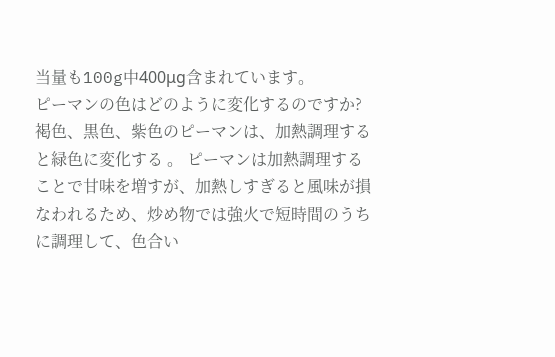当量も100g中400μg含まれています。
ピーマンの色はどのように変化するのですか?
褐色、黒色、紫色のピーマンは、加熱調理すると緑色に変化する 。 ピーマンは加熱調理することで甘味を増すが、加熱しすぎると風味が損なわれるため、炒め物では強火で短時間のうちに調理して、色合い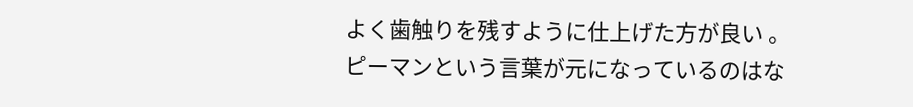よく歯触りを残すように仕上げた方が良い 。
ピーマンという言葉が元になっているのはな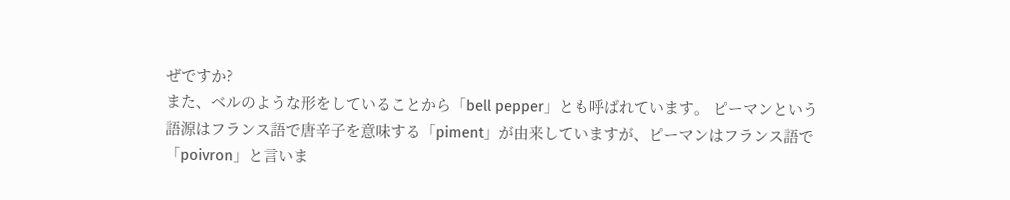ぜですか?
また、ベルのような形をしていることから「bell pepper」とも呼ばれています。 ピーマンという語源はフランス語で唐辛子を意味する「piment」が由来していますが、ピーマンはフランス語で「poivron」と言いま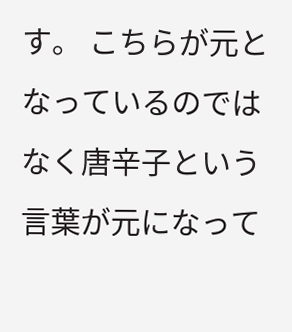す。 こちらが元となっているのではなく唐辛子という言葉が元になって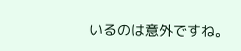いるのは意外ですね。